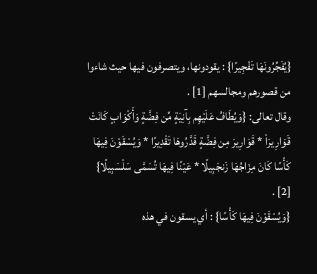{يُفَجِّرُونَهَا تَفْجِيرًا} : يقودونها، ويتصرفون فيها حيث شاءوا من قصورهم ومجالسهم [1] .
وقال تعالى: {وَيُطَافُ عَلَيْهِم بِآنِيَةٍ مِّن فِضَّةٍ وَأَكْوَابٍ كَانَتْ قَوَارِيرَاْ * قَوَارِيرَ مِن فِضَّةٍ قَدَّرُوهَا تَقْدِيرًا * وَيُسْقَوْنَ فِيهَا كَأْسًا كَانَ مِزَاجُهَا زَنجَبِيلًا * عَيْنًا فِيهَا تُسَمَّى سَلْسَبِيلًا} [2] .
{وَيُسْقَوْنَ فِيهَا كَأْسًا} : أي يسقون في هذه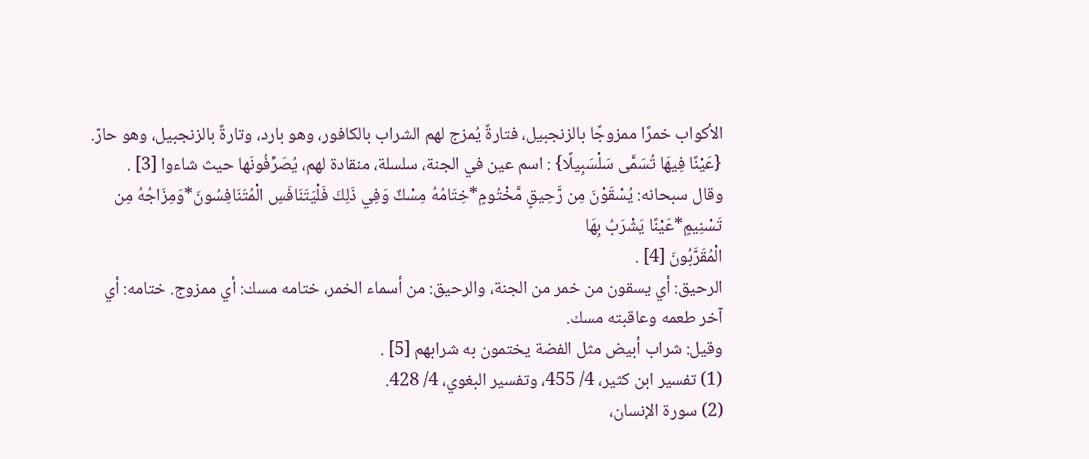الأكواب خمرًا ممزوجًا بالزنجبيل، فتارةً يُمزج لهم الشراب بالكافور، وهو بارد، وتارةً بالزنجبيل، وهو حارّ.
{عَيْنًا فِيهَا تُسَمَّى سَلْسَبِيلًا} : اسم عين في الجنة، سلسلة، منقادة لهم، يُصَرِّفُونَها حيث شاءوا [3] .
وقال سبحانه: يُسْقَوْنَ مِن رَّحِيقٍ مَّخْتُومٍ*خِتَامُهُ مِسْكٌ وَفِي ذَلِكَ فَلْيَتَنَافَسِ الْمُتَنَافِسُونَ*وَمِزَاجُهُ مِن تَسْنِيمٍ*عَيْنًا يَشْرَبُ بِهَا
الْمُقَرَّبُونَ [4] .
الرحيق: أي يسقون من خمر من الجنة، والرحيق: من أسماء الخمر، ختامه مسك: أي ممزوج. ختامه: أي آخر طعمه وعاقبته مسك.
وقيل: شراب أبيض مثل الفضة يختمون به شرابهم [5] .
(1) تفسير ابن كثير، 4/ 455، وتفسير البغوي، 4/ 428.
(2) سورة الإنسان،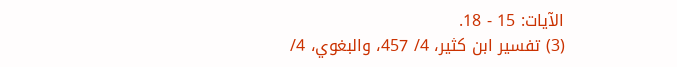الآيات: 15 - 18.
(3) تفسير ابن كثير، 4/ 457، والبغوي، 4/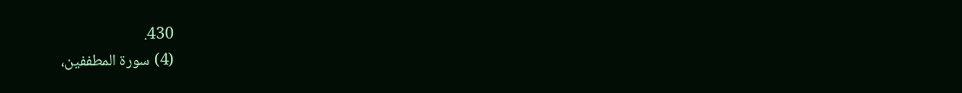430.
(4) سورة المطففين،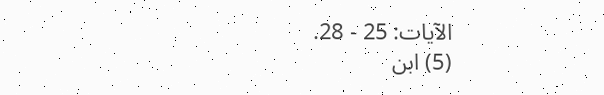الآيات: 25 - 28.
(5) ابن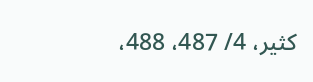كثير، 4/ 487، 488،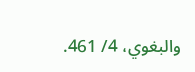والبغوي، 4/ 461.